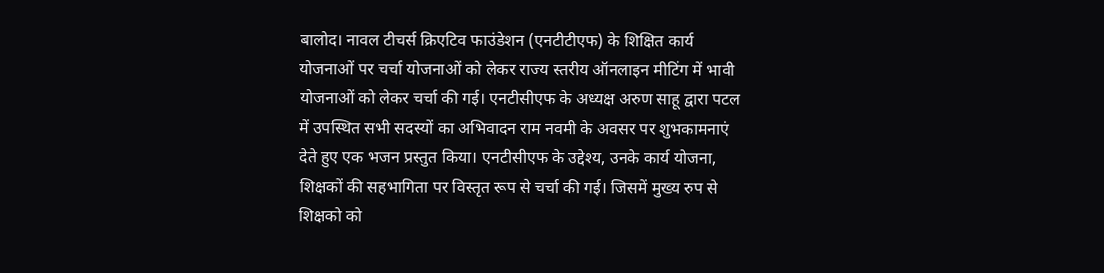बालोद। नावल टीचर्स क्रिएटिव फाउंडेशन (एनटीटीएफ) के शिक्षित कार्य योजनाओं पर चर्चा योजनाओं को लेकर राज्य स्तरीय ऑनलाइन मीटिंग में भावी योजनाओं को लेकर चर्चा की गई। एनटीसीएफ के अध्यक्ष अरुण साहू द्वारा पटल में उपस्थित सभी सदस्यों का अभिवादन राम नवमी के अवसर पर शुभकामनाएं देते हुए एक भजन प्रस्तुत किया। एनटीसीएफ के उद्देश्य, उनके कार्य योजना, शिक्षकों की सहभागिता पर विस्तृत रूप से चर्चा की गई। जिसमें मुख्य रुप से शिक्षको को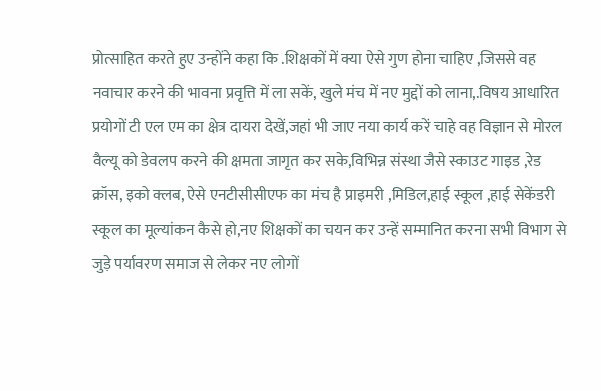प्रोत्साहित करते हुए उन्होंने कहा कि .शिक्षकों में क्या ऐसे गुण होना चाहिए ,जिससे वह नवाचार करने की भावना प्रवृत्ति में ला सकें, खुले मंच में नए मुद्दों को लाना,.विषय आधारित प्रयोगों टी एल एम का क्षेत्र दायरा देखें,जहां भी जाए नया कार्य करें चाहे वह विज्ञान से मोरल वैल्यू को डेवलप करने की क्षमता जागृत कर सके,विभिन्न संस्था जैसे स्काउट गाइड ,रेड क्रॉस, इको क्लब, ऐसे एनटीसीसीएफ का मंच है प्राइमरी ,मिडिल,हाई स्कूल ,हाई सेकेंडरी स्कूल का मूल्यांकन कैसे हो,नए शिक्षकों का चयन कर उन्हें सम्मानित करना सभी विभाग से जुड़े पर्यावरण समाज से लेकर नए लोगों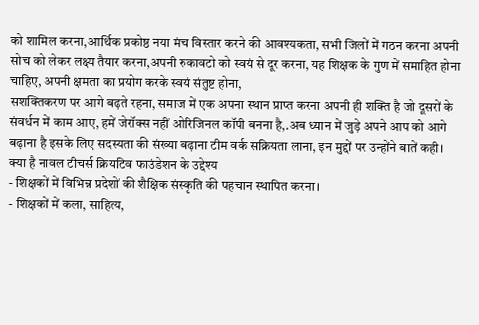को शामिल करना,आर्थिक प्रकोष्ठ नया मंच विस्तार करने की आवश्यकता, सभी जिलों में गठन करना अपनी सोच को लेकर लक्ष्य तैयार करना,अपनी रुकावटो को स्वयं से दूर करना, यह शिक्षक के गुण में समाहित होना चाहिए, अपनी क्षमता का प्रयोग करके स्वयं संतुष्ट होना,
सशक्तिकरण पर आगे बढ़ते रहना, समाज में एक अपना स्थान प्राप्त करना अपनी ही शक्ति है जो दूसरों के संवर्धन में काम आए, हमें जेरॉक्स नहीं ओरिजिनल कॉपी बनना है,.अब ध्यान में जुड़े अपने आप को आगे बढ़ाना है इसके लिए सदस्यता की संख्या बढ़ाना टीम वर्क सक्रियता लाना, इन मुद्दों पर उन्होंने बातें कही।
क्या है नावल टीचर्स क्रियटिव फाउंडेशन के उद्देश्य
- शिक्षकों में विभिन्न प्रदेशों की शैक्षिक संस्कृति की पहचान स्थापित करना।
- शिक्षकों में कला, साहित्य,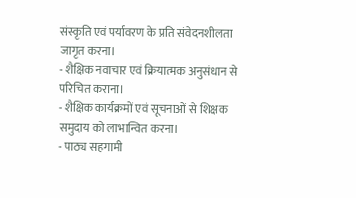संस्कृति एवं पर्यावरण के प्रति संवेदनशीलता जागृत करना।
- शैक्षिक नवाचार एवं क्रियात्मक अनुसंधान से परिचित कराना।
- शैक्षिक कार्यक्रमों एवं सूचनाओं से शिक्षक समुदाय को लाभान्वित करना।
- पाठ्य सहगामी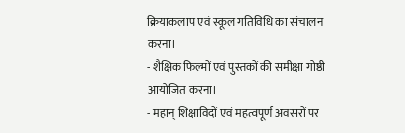क्रियाकलाप एवं स्कूल गतिविधि का संचालन करना।
- शैक्षिक फिल्मों एवं पुस्तकों की समीक्षा गोष्ठी आयोजित करना।
- महान् शिक्षाविदों एवं महत्वपूर्ण अवसरों पर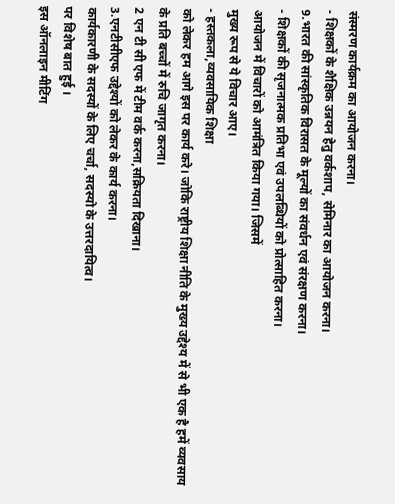संस्मरण कार्यक्रम का आयोजन करना।
- शिक्षकों के शैक्षिक उन्नयन हेतु वर्कशाप, सेमिनार का आयोजन करना।
9.भारत की सांस्कृतिक विरासत के मूल्यों का संवर्धन एवं संरक्षण करना।
- शिक्षकों की सृजनात्मक प्रतिभा एवं उपलब्धियों को प्रोत्साहित करना।
आयोजन में विचारों को आमंत्रित किया गया। जिसमें
मुख्य रूप से ये विचार आए।
- हस्तकला,व्यवसायिक शिक्षा
को लेकर हम आगे इस पर कार्य करे। जोकि राष्ट्रीय शिक्षा नीति के मुख्य उद्देश्य में से भी एक है हमें व्यवसाय के प्रति बच्चों में रुचि जागृत करना।
2 एन टी सी एफ में टीम वर्क करना,सक्रियता दिखाना।
3.एनटीसीएफ उद्देश्यों को लेकर के कार्य करना।
कार्यकारणी के सदस्यों के लिए चर्चा, सदस्यो के उत्तरदायित्व।
पर विशेष बात हुई ।
इस ऑनलाइन मीटिंग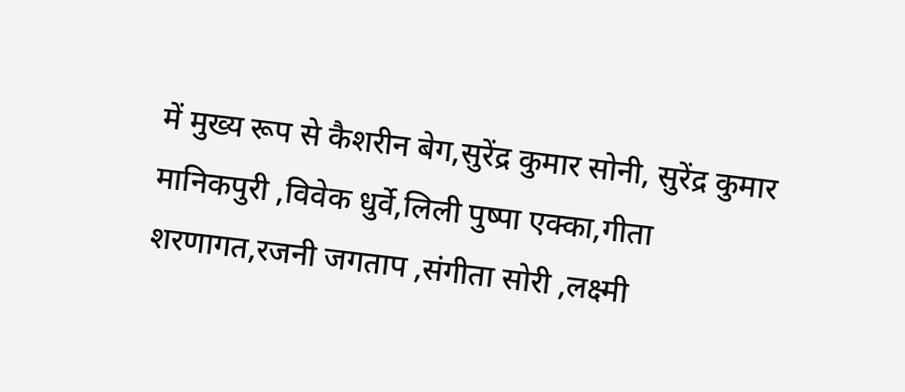में मुख्य रूप से कैशरीन बेग,सुरेंद्र कुमार सोनी, सुरेंद्र कुमार मानिकपुरी ,विवेक धुर्वे,लिली पुष्पा एक्का,गीता शरणागत,रजनी जगताप ,संगीता सोरी ,लक्ष्मी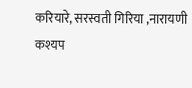करियारे, सरस्वती गिरिया ,नारायणी कश्यप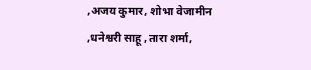,अजय कुमार, शोभा वेजामीन ,धनेश्वरी साहू ,तारा शर्मा,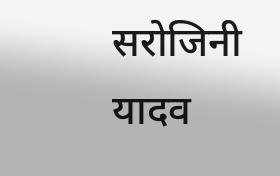सरोजिनी यादव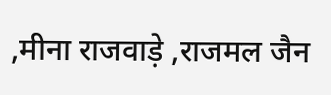,मीना राजवाड़े ,राजमल जैन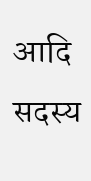आदि सदस्य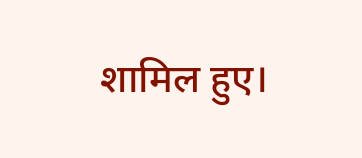शामिल हुए।